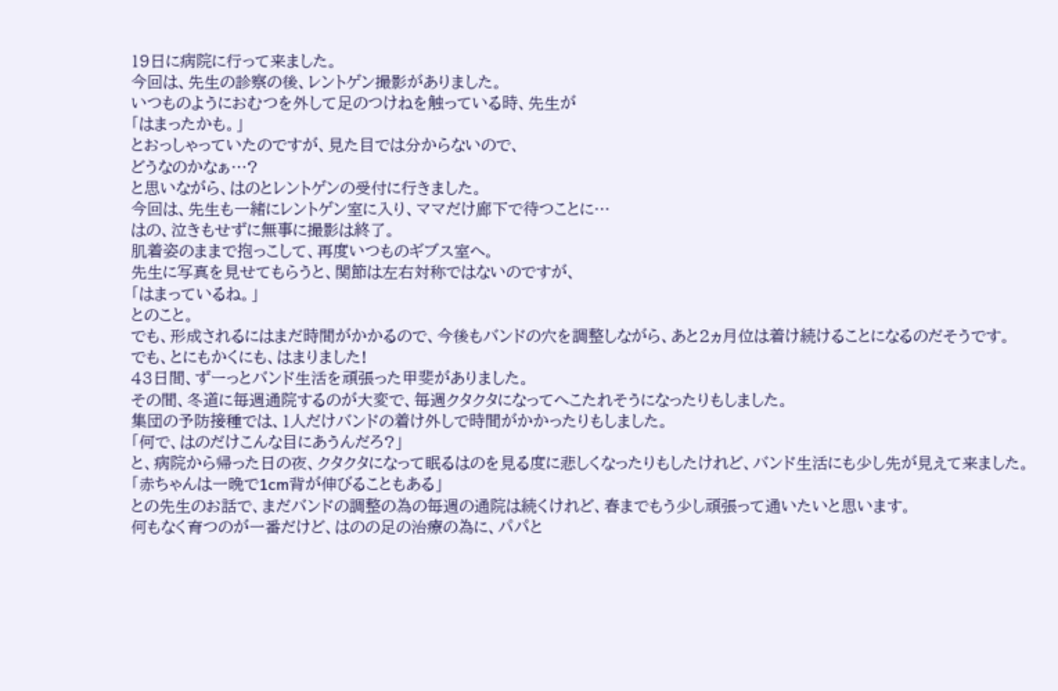19日に病院に行って来ました。
今回は、先生の診察の後、レントゲン撮影がありました。
いつものようにおむつを外して足のつけねを触っている時、先生が
「はまったかも。」
とおっしゃっていたのですが、見た目では分からないので、
どうなのかなぁ…?
と思いながら、はのとレントゲンの受付に行きました。
今回は、先生も一緒にレントゲン室に入り、ママだけ廊下で待つことに…
はの、泣きもせずに無事に撮影は終了。
肌着姿のままで抱っこして、再度いつものギブス室へ。
先生に写真を見せてもらうと、関節は左右対称ではないのですが、
「はまっているね。」
とのこと。
でも、形成されるにはまだ時間がかかるので、今後もバンドの穴を調整しながら、あと2ヵ月位は着け続けることになるのだそうです。
でも、とにもかくにも、はまりました!
43日間、ずーっとバンド生活を頑張った甲斐がありました。
その間、冬道に毎週通院するのが大変で、毎週クタクタになってへこたれそうになったりもしました。
集団の予防接種では、1人だけバンドの着け外しで時間がかかったりもしました。
「何で、はのだけこんな目にあうんだろ?」
と、病院から帰った日の夜、クタクタになって眠るはのを見る度に悲しくなったりもしたけれど、バンド生活にも少し先が見えて来ました。
「赤ちゃんは一晩で1cm背が伸びることもある」
との先生のお話で、まだバンドの調整の為の毎週の通院は続くけれど、春までもう少し頑張って通いたいと思います。
何もなく育つのが一番だけど、はのの足の治療の為に、パパと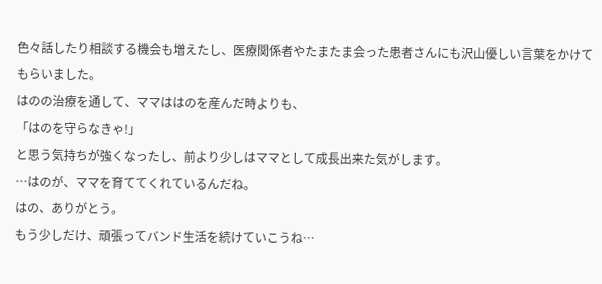色々話したり相談する機会も増えたし、医療関係者やたまたま会った患者さんにも沢山優しい言葉をかけてもらいました。
はのの治療を通して、ママははのを産んだ時よりも、
「はのを守らなきゃ!」
と思う気持ちが強くなったし、前より少しはママとして成長出来た気がします。
…はのが、ママを育ててくれているんだね。
はの、ありがとう。
もう少しだけ、頑張ってバンド生活を続けていこうね…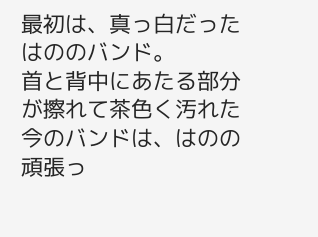最初は、真っ白だったはののバンド。
首と背中にあたる部分が擦れて茶色く汚れた今のバンドは、はのの頑張っ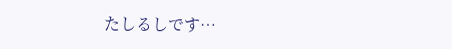たしるしです…